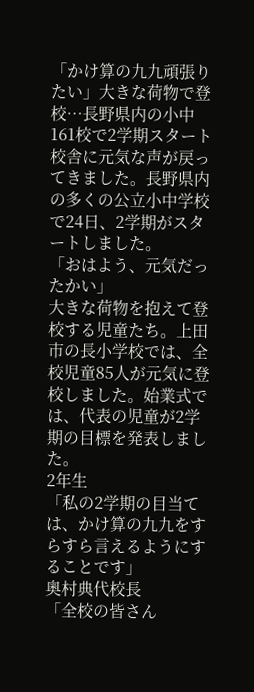「かけ算の九九頑張りたい」大きな荷物で登校…長野県内の小中161校で2学期スタート
校舎に元気な声が戻ってきました。長野県内の多くの公立小中学校で24日、2学期がスタートしました。
「おはよう、元気だったかい」
大きな荷物を抱えて登校する児童たち。上田市の長小学校では、全校児童85人が元気に登校しました。始業式では、代表の児童が2学期の目標を発表しました。
2年生
「私の2学期の目当ては、かけ算の九九をすらすら言えるようにすることです」
奥村典代校長
「全校の皆さん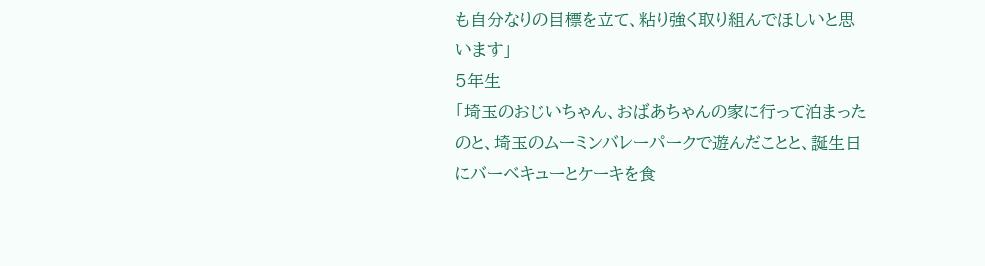も自分なりの目標を立て、粘り強く取り組んでほしいと思います」
5年生
「埼玉のおじいちゃん、おばあちゃんの家に行って泊まったのと、埼玉のムーミンバレーパークで遊んだことと、誕生日にバーベキューとケーキを食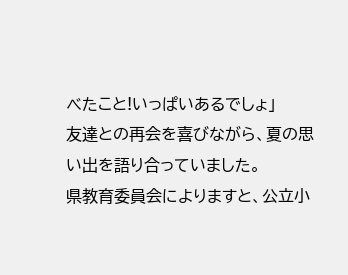べたこと!いっぱいあるでしょ」
友達との再会を喜びながら、夏の思い出を語り合っていました。
県教育委員会によりますと、公立小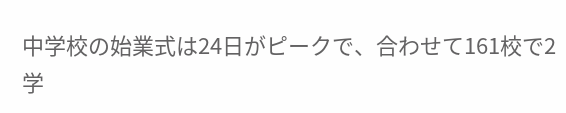中学校の始業式は24日がピークで、合わせて161校で2学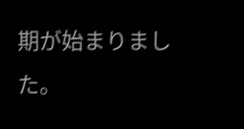期が始まりました。